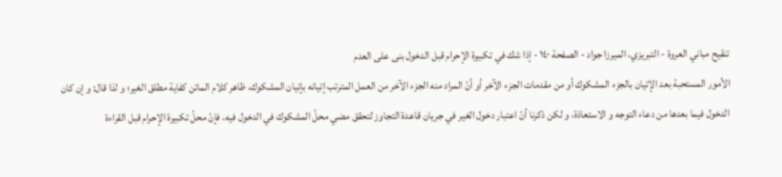تنقيح مباني العروة - التبريزي، الميرزا جواد - الصفحة ١٤٠ - إذا شك في تكبيرة الإحرام قبل الدخول بنى على العدم
الأمور المستحبة بعد الإتيان بالجزء المشكوك أو من مقدمات الجزء الآخر أو أنّ المراد منه الجزء الآخر من العمل المترتب إتيانه بإتيان المشكوك، ظاهر كلام الماتن كفاية مطلق الغير؛ و لذا قال: و إن كان الدخول فيما بعدها من دعاء التوجه و الاستعاذة، و لكن ذكرنا أنّ اعتبار دخول الغير في جريان قاعدة التجاوز لتحقق مضي محلّ المشكوك في الدخول فيه، فإنّ محلّ تكبيرة الإحرام قبل القراءة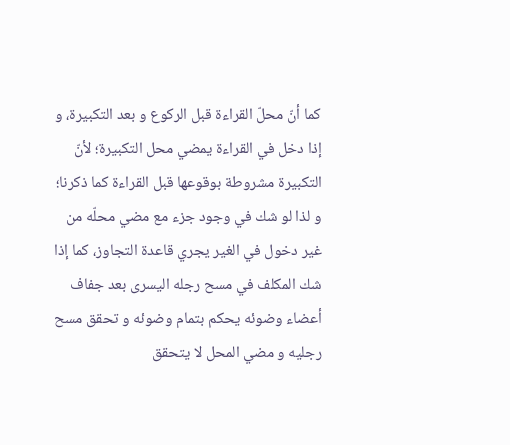كما أنّ محلّ القراءة قبل الركوع و بعد التكبيرة، و إذا دخل في القراءة يمضي محل التكبيرة؛ لأنّ التكبيرة مشروطة بوقوعها قبل القراءة كما ذكرنا؛ و لذا لو شك في وجود جزء مع مضي محلّه من غير دخول في الغير يجري قاعدة التجاوز، كما إذا شك المكلف في مسح رجله اليسرى بعد جفاف أعضاء وضوئه يحكم بتمام وضوئه و تحقق مسح رجليه و مضي المحل لا يتحقق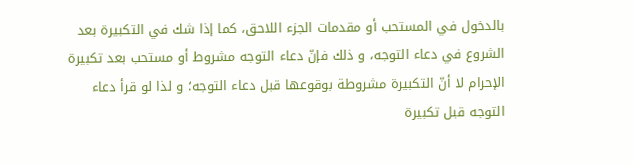بالدخول في المستحب أو مقدمات الجزء اللاحق، كما إذا شك في التكبيرة بعد الشروع في دعاء التوجه، و ذلك فإنّ دعاء التوجه مشروط أو مستحب بعد تكبيرة الإحرام لا أنّ التكبيرة مشروطة بوقوعها قبل دعاء التوجه؛ و لذا لو قرأ دعاء التوجه قبل تكبيرة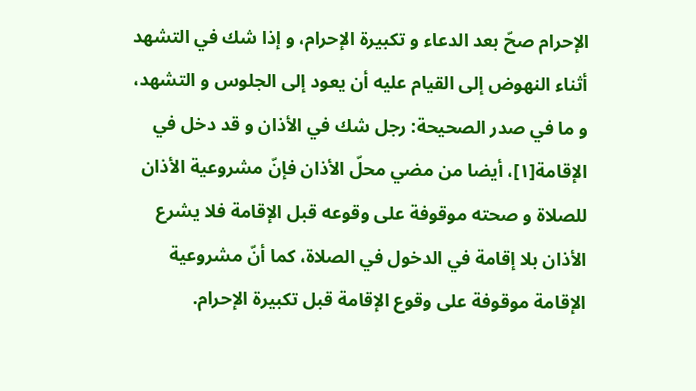الإحرام صحّ بعد الدعاء و تكبيرة الإحرام، و إذا شك في التشهد أثناء النهوض إلى القيام عليه أن يعود إلى الجلوس و التشهد، و ما في صدر الصحيحة: رجل شك في الأذان و قد دخل في الإقامة[١]، أيضا من مضي محلّ الأذان فإنّ مشروعية الأذان للصلاة و صحته موقوفة على وقوعه قبل الإقامة فلا يشرع الأذان بلا إقامة في الدخول في الصلاة، كما أنّ مشروعية الإقامة موقوفة على وقوع الإقامة قبل تكبيرة الإحرام.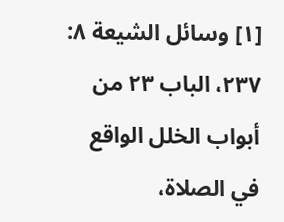[١] وسائل الشيعة ٨: ٢٣٧، الباب ٢٣ من أبواب الخلل الواقع في الصلاة،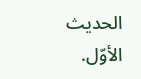الحديث الأوّل.